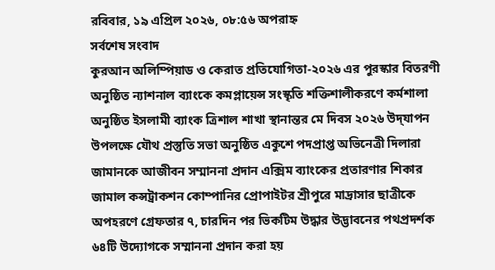রবিবার, ১৯ এপ্রিল ২০২৬, ০৮:৫৬ অপরাহ্ন
সর্বশেষ সংবাদ
কুরআন অলিম্পিয়াড ও কেরাত প্রতিযোগিতা-২০২৬ এর পুরস্কার বিতরণী অনুষ্ঠিত ন্যাশনাল ব্যাংকে কমপ্লায়েন্স সংস্কৃতি শক্তিশালীকরণে কর্মশালা অনুষ্ঠিত ইসলামী ব্যাংক ত্রিশাল শাখা স্থানান্তর মে দিবস ২০২৬ উদ্‌যাপন উপলক্ষে যৌথ প্রস্তুতি সভা অনুষ্ঠিত একুশে পদপ্রাপ্ত অভিনেত্রী দিলারা জামানকে আজীবন সম্মাননা প্রদান এক্সিম ব্যাংকের প্রতারণার শিকার জামাল কন্সট্রাকশন কোম্পানির প্রোপাইটর শ্রীপুরে মাদ্রাসার ছাত্রীকে অপহরণে গ্রেফতার ৭, চারদিন পর ভিকটিম উদ্ধার উদ্ভাবনের পথপ্রদর্শক ৬৪টি উদ্যোগকে সম্মাননা প্রদান করা হয়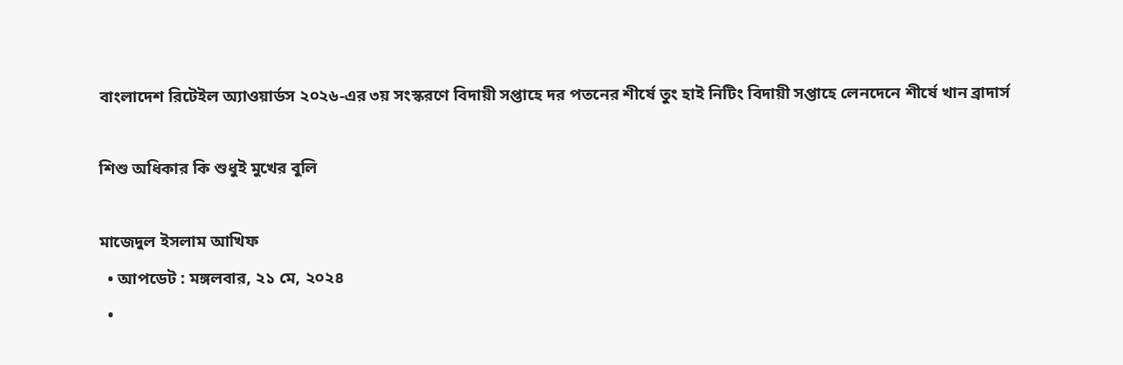বাংলাদেশ রিটেইল অ্যাওয়ার্ডস ২০২৬-এর ৩য় সংস্করণে বিদায়ী সপ্তাহে দর পতনের শীর্ষে তুং হাই নিটিং বিদায়ী সপ্তাহে লেনদেনে শীর্ষে খান ব্রাদার্স

শিশু অধিকার কি শুধুই মুখের বুলি

মাজেদুল ইসলাম আখিফ
  • আপডেট : মঙ্গলবার, ২১ মে, ২০২৪
  •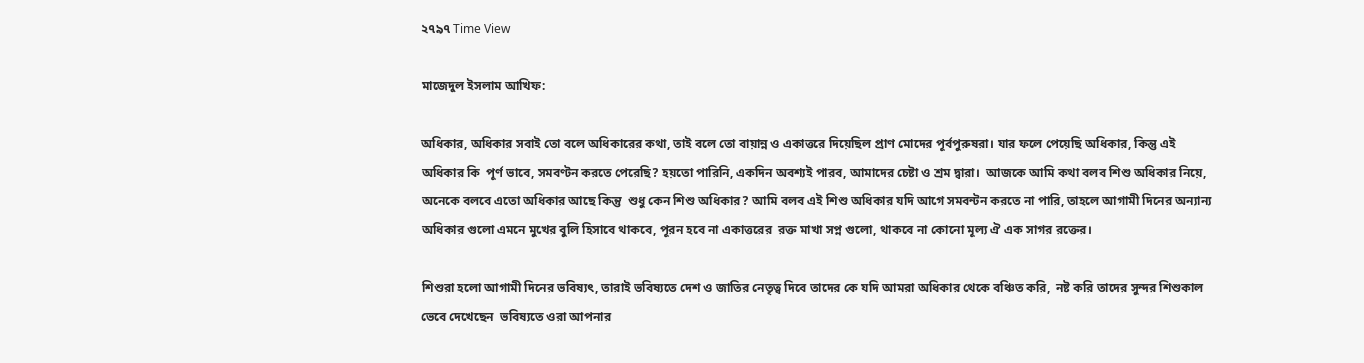২৭৯৭ Time View

মাজেদুল ইসলাম আখিফ:

অধিকার, অধিকার সবাই তো বলে অধিকারের কথা, তাই বলে তো বায়ান্ন ও একাত্তরে দিয়েছিল প্রাণ মোদের পূর্বপুরুষরা। যার ফলে পেয়েছি অধিকার, কিন্তু এই অধিকার কি  পূর্ণ ভাবে, সমবণ্টন করতে পেরেছি? হয়তো পারিনি, একদিন অবশ্যই পারব, আমাদের চেষ্টা ও শ্রম দ্বারা।  আজকে আমি কথা বলব শিশু অধিকার নিয়ে, অনেকে বলবে এতো অধিকার আছে কিন্তু  শুধু কেন শিশু অধিকার? আমি বলব এই শিশু অধিকার যদি আগে সমবন্টন করতে না পারি, তাহলে আগামী দিনের অন্যান্য অধিকার গুলো এমনে মুখের বুলি হিসাবে থাকবে, পূরন হবে না একাত্তরের  রক্ত মাখা সপ্ন গুলো, থাকবে না কোনো মূল্য ঐ এক সাগর রক্তের।

শিশুরা হলো আগামী দিনের ভবিষ্যৎ, তারাই ভবিষ্যতে দেশ ও জাতির নেতৃত্ব দিবে তাদের কে যদি আমরা অধিকার থেকে বঞ্চিত করি,  নষ্ট করি তাদের সুন্দর শিশুকাল  ভেবে দেখেছেন  ভবিষ্যতে ওরা আপনার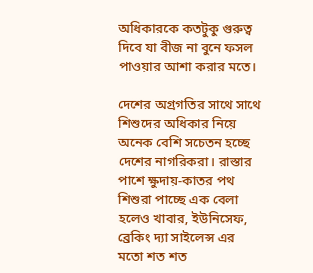অধিকারকে কতটুকু গুরুত্ব দিবে যা বীজ না বুনে ফসল পাওয়ার আশা করার মতে।

দেশের অগ্রগতির সাথে সাথে শিশুদের অধিকার নিয়ে অনেক বেশি সচেতন হচ্ছে দেশের নাগরিকরা। রাস্তার পাশে ক্ষুদায়-কাতর পথ শিশুরা পাচ্ছে এক বেলা হলেও খাবার, ইউনিসেফ, ব্রেকিং দ্যা সাইলেন্স এর মতো শত শত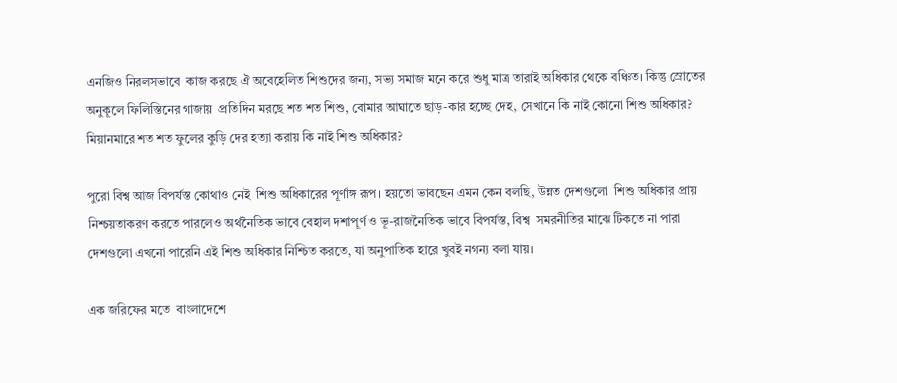এনজিও নিরলসভাবে  কাজ করছে ঐ অবেহেলিত শিশুদের জন্য, সভ্য সমাজ মনে করে শুধু মাত্র তারাই অধিকার থেকে বঞ্চিত। কিন্তু স্রোতের অনুকূলে ফিলিস্তিনের গাজায়  প্রতিদিন মরছে শত শত শিশু, বোমার আঘাতে ছাড়-কার হচ্ছে দেহ, সেখানে কি নাই কোনো শিশু অধিকার? মিয়ানমারে শত শত ফুলের কুড়ি দের হত্যা করায় কি নাই শিশু অধিকার?

পুরো বিশ্ব আজ বিপর্যস্ত কোথাও নেই  শিশু অধিকারের পূর্ণাঙ্গ রূপ। হয়তো ভাবছেন এমন কেন বলছি, উন্নত দেশগুলো  শিশু অধিকার প্রায় নিশ্চয়তাকরণ করতে পারলেও অর্থনৈতিক ভাবে বেহাল দশাপূর্ণ ও ভূ-রাজনৈতিক ভাবে বিপর্যস্ত, বিশ্ব  সমরনীতির মাঝে টিকতে না পারা  দেশগুলো এখনো পারেনি এই শিশু অধিকার নিশ্চিত করতে, যা অনুপাতিক হারে খুবই নগন্য বলা যায়।

এক জরিফের মতে  বাংলাদেশে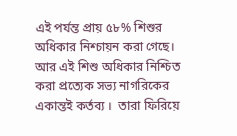এই পর্যন্ত প্রায় ৫৮% শিশুর অধিকার নিশ্চায়ন করা গেছে। আর এই শিশু অধিকার নিশ্চিত করা প্রত্যেক সভ্য নাগরিকের একান্তই কর্তব্য ।  তারা ফিরিয়ে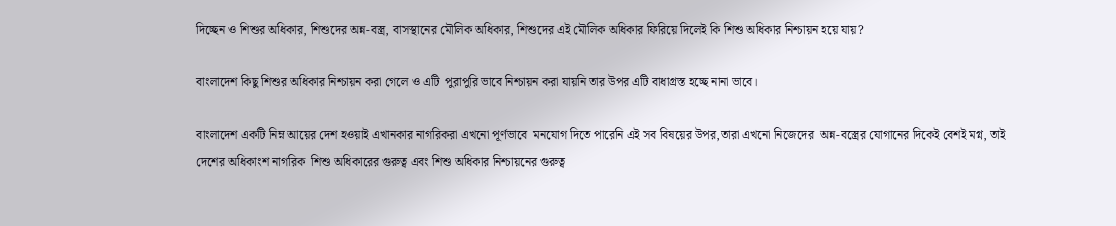দিচ্ছেন ও শিশুর অধিকার, শিশুদের অন্ন-বস্ত্র, বাসস্থানের মৌলিক অধিকার, শিশুদের এই মৌলিক অধিকার ফিরিয়ে দিলেই কি শিশু অধিকার নিশ্চায়ন হয়ে যায়?

বাংলাদেশ কিছু শিশুর অধিকার নিশ্চায়ন করা গেলে ও এটি  পুরাপুরি ভাবে নিশ্চায়ন করা যায়নি তার উপর এটি বাধাগ্রস্ত হচ্ছে নানা ভাবে।

বাংলাদেশ একটি নিম্ন আয়ের দেশ হওয়াই এখানকার নাগরিকরা এখনো পূর্ণভাবে  মনযোগ দিতে পারেনি এই সব বিষয়ের উপর,তারা এখনো নিজেদের  অন্ন-বস্ত্রের যোগানের দিকেই বেশই মগ্ন, তাই দেশের অধিকাংশ নাগরিক  শিশু অধিকারের গুরুত্ব এবং শিশু অধিকার নিশ্চায়নের গুরুত্ব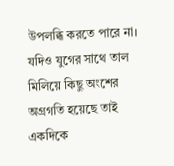উপলব্ধি করতে পারে না। যদিও যুগের সাথে তাল মিলিয়ে কিছু অংশের অগ্রগতি হয়েছে তাই একদিকে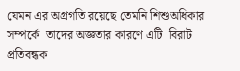যেমন এর অগ্রগতি রয়েছে তেমনি শিশুঅধিকার সম্পর্কে  তাদের অজ্ঞতার কারণে এটি  বিরাট প্রতিবন্ধক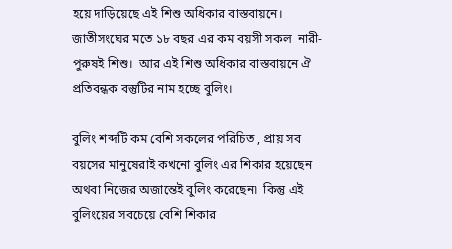হয়ে দাড়িয়েছে এই শিশু অধিকার বাস্তবায়নে।  জাতীসংঘের মতে ১৮ বছর এর কম বয়সী সকল  নারী-পুরুষই শিশু।  আর এই শিশু অধিকার বাস্তবায়নে ঐ প্রতিবন্ধক বস্তুটির নাম হচ্ছে বুলিং।

বুলিং শব্দটি কম বেশি সকলের পরিচিত , প্রায় সব বয়সের মানুষেরাই কখনো বুলিং এর শিকার হয়েছেন অথবা নিজের অজান্তেই বুলিং করেছেন৷  কিন্তু এই বুলিংয়ের সবচেয়ে বেশি শিকার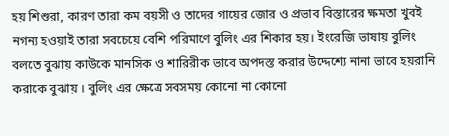হয় শিশুরা, কারণ তারা কম বয়সী ও তাদের গায়ের জোর ও প্রভাব বিস্তারের ক্ষমতা খুবই নগন্য হওয়াই তারা সবচেয়ে বেশি পরিমাণে বুলিং এর শিকার হয়। ইংরেজি ভাষায় বুলিং বলতে বুঝায় কাউকে মানসিক ও শারিরীক ভাবে অপদস্ত করার উদ্দেশ্যে নানা ভাবে হয়রানি করাকে বুঝায় । বুলিং এর ক্ষেত্রে সবসময় কোনো না কোনো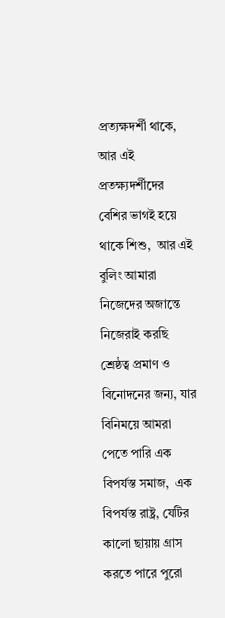প্রত্যক্ষদর্শী থাকে, আর এই প্রতক্ষ্যদর্শীদের বেশির ভাগই হয়ে থাকে শিশু,  আর এই বুলিং আমারা নিজেদের অজান্তে নিজেরাই করছি শ্রেষ্ঠত্ব প্রমাণ ও বিনোদনের জন্য, যার বিনিময়ে আমরা পেতে পারি এক বিপর্যস্ত সমাজ,  এক বিপর্যস্ত রাষ্ট্র, যেটির কালো ছায়ায় গ্রাস করতে পারে পুরো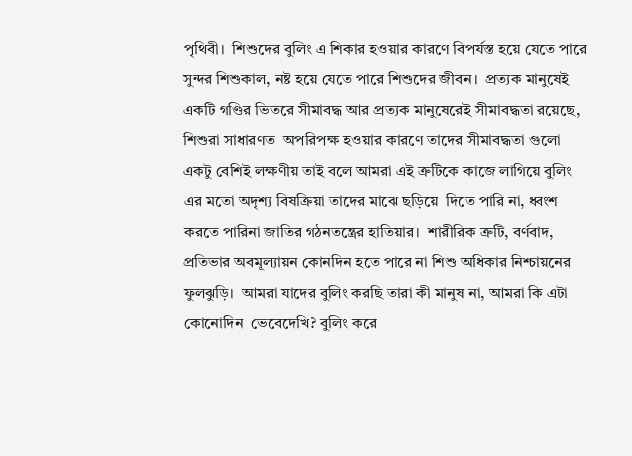পৃথিবী।  শিশুদের বুলিং এ শিকার হওয়ার কারণে বিপর্যস্ত হয়ে যেতে পারে সুন্দর শিশুকাল, নষ্ট হয়ে যেতে পারে শিশুদের জীবন।  প্রত্যক মানুষেই একটি গণ্ডির ভিতরে সীমাবদ্ধ আর প্রত্যক মানুষেরেই সীমাবদ্ধতা রয়েছে, শিশুরা সাধারণত  অপরিপক্ষ হওয়ার কারণে তাদের সীমাবদ্ধতা গুলো একটু বেশিই লক্ষণীয় তাই বলে আমরা এই ত্রুটিকে কাজে লাগিয়ে বুলিং এর মতো অদৃশ্য বিষক্রিয়া তাদের মাঝে ছড়িয়ে  দিতে পারি না, ধ্বংশ করতে পারিনা জাতির গঠনতন্ত্রের হাতিয়ার।  শারীরিক ত্রুটি, বর্ণবাদ, প্রতিভার অবমূল্যায়ন কোনদিন হতে পারে না শিশু অধিকার নিশ্চায়নের  ফুলঝুড়ি।  আমরা যাদের বুলিং করছি তারা কী মানুষ না, আমরা কি এটা কোনোদিন  ভেবেদেখি? বুলিং করে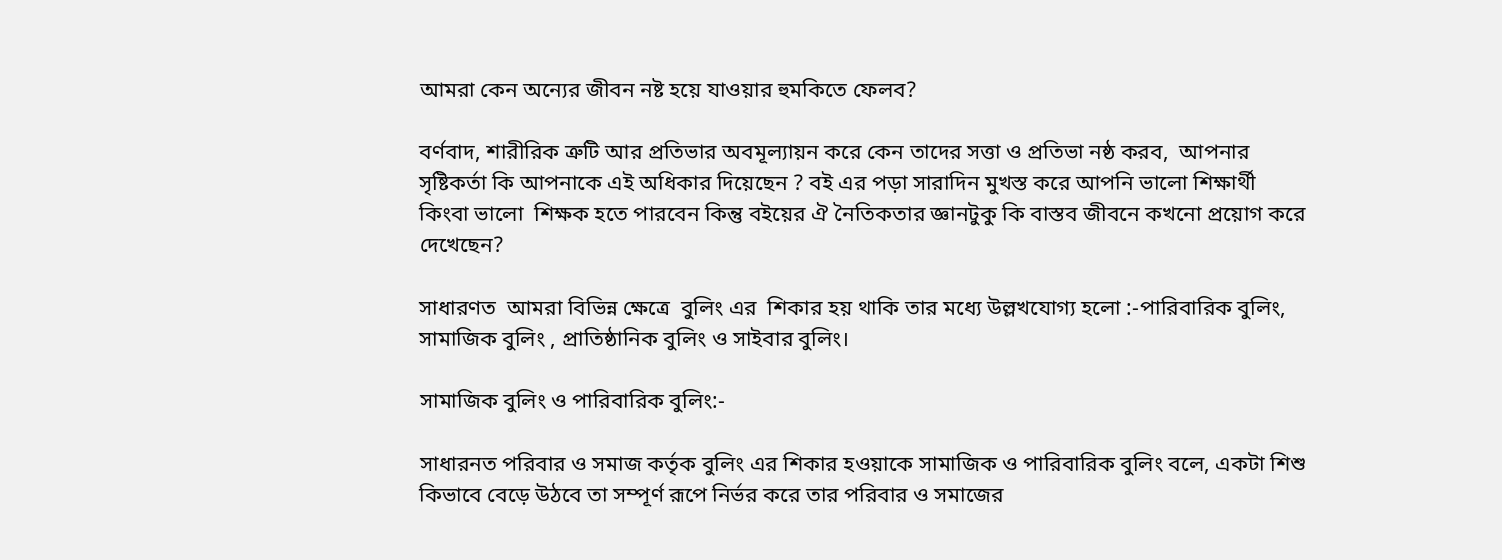আমরা কেন অন্যের জীবন নষ্ট হয়ে যাওয়ার হুমকিতে ফেলব?

বর্ণবাদ, শারীরিক ত্রুটি আর প্রতিভার অবমূল্যায়ন করে কেন তাদের সত্তা ও প্রতিভা নষ্ঠ করব,  আপনার সৃষ্টিকর্তা কি আপনাকে এই অধিকার দিয়েছেন ? বই এর পড়া সারাদিন মুখস্ত করে আপনি ভালো শিক্ষার্থী কিংবা ভালো  শিক্ষক হতে পারবেন কিন্তু বইয়ের ঐ নৈতিকতার জ্ঞানটুকু কি বাস্তব জীবনে কখনো প্রয়োগ করে দেখেছেন?

সাধারণত  আমরা বিভিন্ন ক্ষেত্রে  বুলিং এর  শিকার হয় থাকি তার মধ্যে উল্লখযোগ্য হলো :-পারিবারিক বুলিং, সামাজিক বুলিং , প্রাতিষ্ঠানিক বুলিং ও সাইবার বুলিং।

সামাজিক বুলিং ও পারিবারিক বুলিং:-

সাধারনত পরিবার ও সমাজ কর্তৃক বুলিং এর শিকার হওয়াকে সামাজিক ও পারিবারিক বুলিং বলে, একটা শিশু কিভাবে বেড়ে উঠবে তা সম্পূর্ণ রূপে নির্ভর করে তার পরিবার ও সমাজের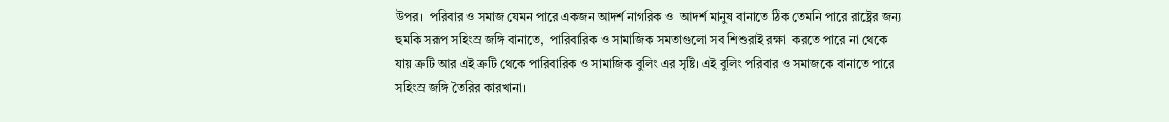উপর।  পরিবার ও সমাজ যেমন পারে একজন আদর্শ নাগরিক ও  আদর্শ মানুষ বানাতে ঠিক তেমনি পারে রাষ্ট্রের জন্য হুমকি সরূপ সহিংস্র জঙ্গি বানাতে,  পারিবারিক ও সামাজিক সমতাগুলো সব শিশুরাই রক্ষা  করতে পারে না থেকে যায় ত্রুটি আর এই ত্রুটি থেকে পারিবারিক ও সামাজিক বুলিং এর সৃষ্টি। এই বুলিং পরিবার ও সমাজকে বানাতে পারে সহিংস্র জঙ্গি তৈরির কারখানা।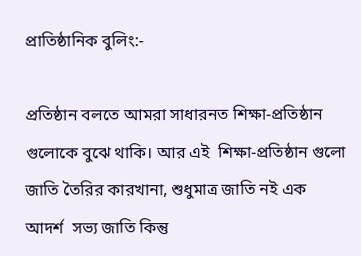প্রাতিষ্ঠানিক বুলিং:-

প্রতিষ্ঠান বলতে আমরা সাধারনত শিক্ষা-প্রতিষ্ঠান  গুলোকে বুঝে থাকি। আর এই  শিক্ষা-প্রতিষ্ঠান গুলো জাতি তৈরির কারখানা, শুধুমাত্র জাতি নই এক আদর্শ  সভ্য জাতি কিন্তু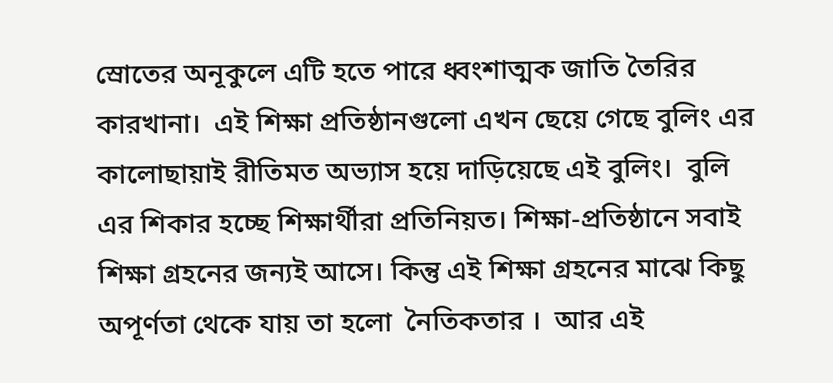স্রোতের অনূকুলে এটি হতে পারে ধ্বংশাত্মক জাতি তৈরির কারখানা।  এই শিক্ষা প্রতিষ্ঠানগুলো এখন ছেয়ে গেছে বুলিং এর কালোছায়াই রীতিমত অভ্যাস হয়ে দাড়িয়েছে এই বুলিং।  বুলি এর শিকার হচ্ছে শিক্ষার্থীরা প্রতিনিয়ত। শিক্ষা-প্রতিষ্ঠানে সবাই শিক্ষা গ্রহনের জন্যই আসে। কিন্তু এই শিক্ষা গ্রহনের মাঝে কিছু অপূর্ণতা থেকে যায় তা হলো  নৈতিকতার ।  আর এই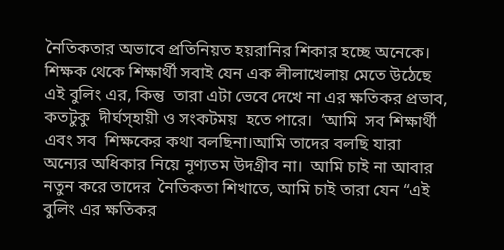নৈতিকতার অভাবে প্রতিনিয়ত হয়রানির শিকার হচ্ছে অনেকে।   শিক্ষক থেকে শিক্ষার্থী সবাই যেন এক লীলাখেলায় মেতে উঠেছে এই বুলিং এর, কিন্তু  তারা এটা ভেবে দেখে না এর ক্ষতিকর প্রভাব, কতটুকু  দীর্ঘস্হায়ী ও সংকটময়  হতে পারে।  ‘আমি  সব শিক্ষার্থী এবং সব  শিক্ষকের কথা বলছিনা।আমি তাদের বলছি যারা অন্যের অধিকার নিয়ে নূণ্যতম উদগ্রীব না।  আমি চাই না আবার নতুন করে তাদের  নৈতিকতা শিখাতে, আমি চাই তারা যেন “এই বুলিং এর ক্ষতিকর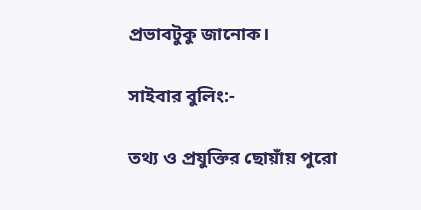প্রভাবটুকু জানোক।

সাইবার বুলিং:-

তথ্য ও প্রযুক্তির ছোয়াঁয় পুরো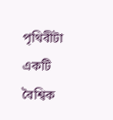পৃথিবীটা একটি বৈশ্বিক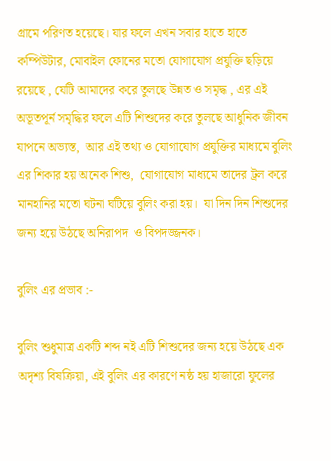গ্রামে পরিণত হয়েছে। যার ফলে এখন সবার হাতে হাতে  কম্পিউটার, মোবাইল ফোনের মতো যোগাযোগ প্রযুক্তি ছড়িয়ে রয়েছে , যেটি আমাদের করে তুলছে উন্নত ও সমৃদ্ধ , এর এই অভূতপূর্ন সমৃদ্ধির ফলে এটি শিশুদের করে তুলছে আধুনিক জীবন যাপনে অভ্যস্ত,  আর এই তথ্য ও যোগাযোগ প্রযুক্তির মাধ্যমে বুলিং এর শিকার হয় অনেক শিশু,  যোগাযোগ মাধ্যমে তাদের ট্রল করে মানহানির মতো ঘটনা ঘটিয়ে বুলিং করা হয়।  যা দিন দিন শিশুদের জন্য হয়ে উঠছে অনিরাপদ  ও বিপদজ্জনক।

বুলিং এর প্রভাব :-

বুলিং শুধুমাত্র একটি শব্দ নই এটি শিশুদের জন্য হয়ে উঠছে এক অদৃশ্য বিষক্রিয়া, এই বুলিং এর কারণে নষ্ঠ হয় হাজারো ফুলের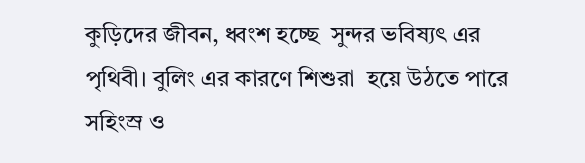কুড়িদের জীবন, ধ্বংশ হচ্ছে  সুন্দর ভবিষ্যৎ এর পৃথিবী। বুলিং এর কারণে শিশুরা  হয়ে উঠতে পারে  সহিংস্র ও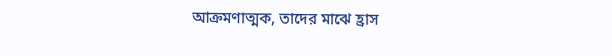আক্রমণাত্মক, তাদের মাঝে হ্রাস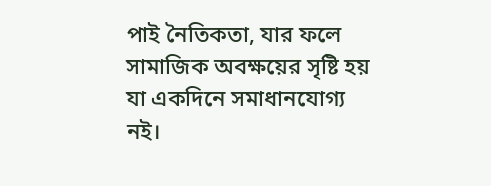পাই নৈতিকতা, যার ফলে সামাজিক অবক্ষয়ের সৃষ্টি হয় যা একদিনে সমাধানযোগ্য নই।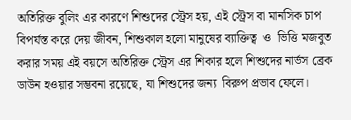অতিরিক্ত বুলিং এর কারণে শিশুদের স্ট্রেস হয়, এই স্ট্রেস বা মানসিক চাপ বিপর্যস্ত করে দেয় জীবন, শিশুকাল হলো মানুষের ব্যাক্তিত্ব  ও  ভিত্তি মজবুত করার সময় এই বয়সে অতিরিক্ত স্ট্রেস এর শিকার হলে শিশুদের নার্ভস ব্রেক ডাউন হওয়ার সম্ভবনা রয়েছে, যা শিশুদের জন্য  বিরুপ প্রভাব ফেলে।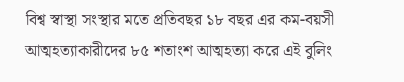বিশ্ব স্বাস্থা সংস্থার মতে প্রতিবছর ১৮ বছর এর কম-বয়সী আত্মহত্যাকারীদের ৮৫ শতাংশ আত্মহত্যা করে এই বুলিং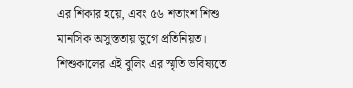এর শিকার হয়ে, এবং ৫৬ শতাংশ শিশু মানসিক অসুস্ততায় ভুগে প্রতিনিয়ত। শিশুকালের এই বুলিং এর স্মৃতি ভবিষ্যতে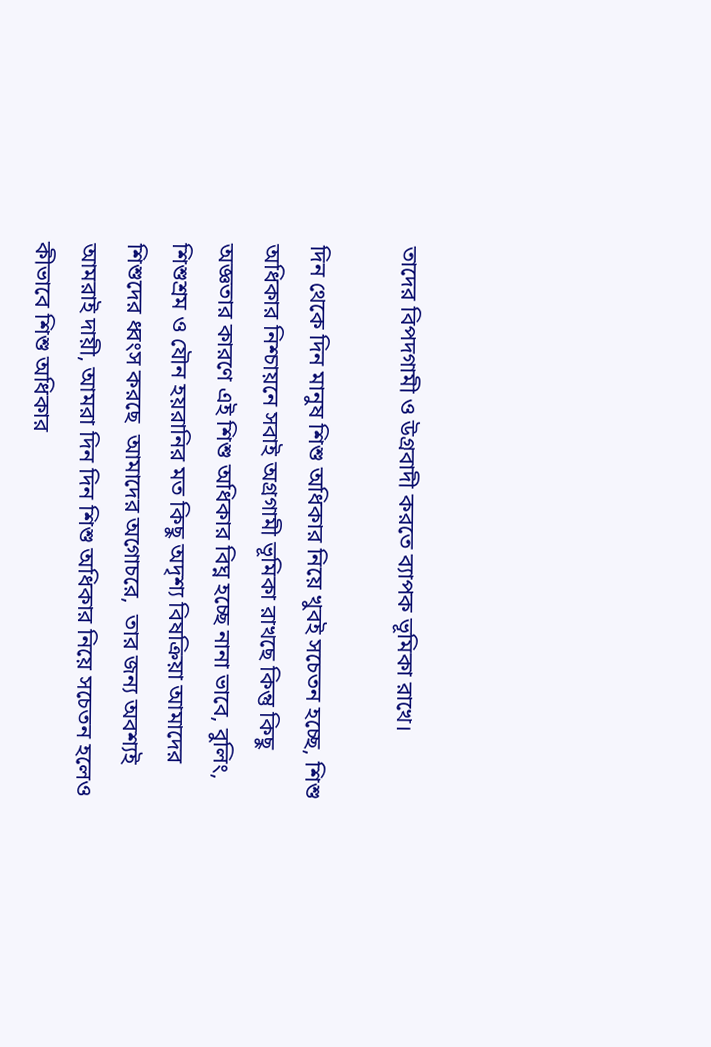তাদের বিপদগামী ও উগ্রবাদী করতে ব্যাপক ভূমিকা রাখে।

দিন থেকে দিন মানুষ শিশু অধিকার নিয়ে খুবই সচেতন হচ্ছে, শিশু অধিকার নিশ্চায়নে সবাই অগ্রগামী ভূমিকা রাখছে কিন্তু কিছু অজ্ঞতার কারণে এই শিশু অধিকার বিঘ্ন হচ্ছে নানা ভাবে, বুলিং, শিশুশ্রম ও যৌন হয়রানির মত কিছু অদৃশ্য বিষক্রিয়া আমাদের শিশুদের ধ্বংস করছে  আমাদের অগোচরে,  তার জন্য অবশ্যই আমরাই দায়ী, আমরা দিন দিন শিশু অধিকার নিয়ে সচেতন হলেও  কীভাবে শিশু অধিকার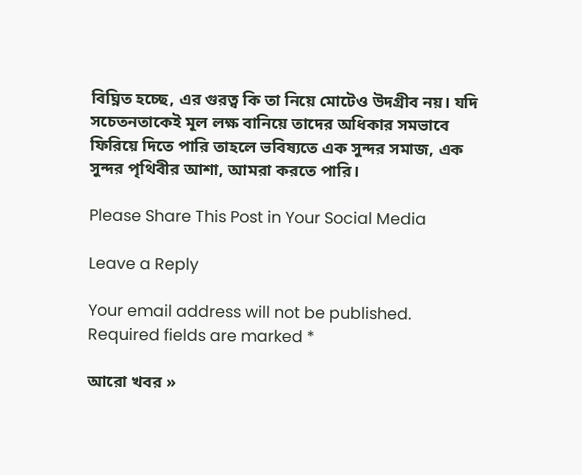বিঘ্নিত হচ্ছে, এর গুরত্ব কি তা নিয়ে মোটেও উদগ্রীব নয়। যদি সচেতনতাকেই মূল লক্ষ বানিয়ে তাদের অধিকার সমভাবে ফিরিয়ে দিতে পারি তাহলে ভবিষ্যতে এক সুন্দর সমাজ, এক সুন্দর পৃথিবীর আশা, আমরা করতে পারি।

Please Share This Post in Your Social Media

Leave a Reply

Your email address will not be published. Required fields are marked *

আরো খবর »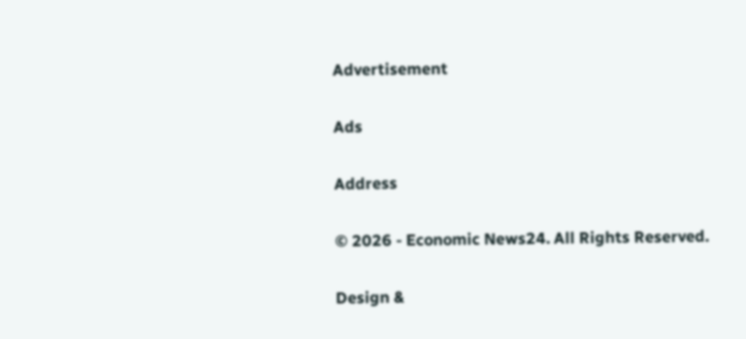Advertisement

Ads

Address

© 2026 - Economic News24. All Rights Reserved.

Design &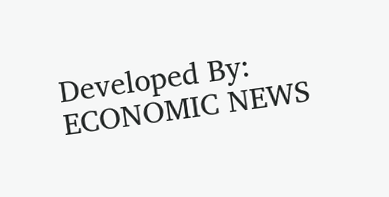Developed By: ECONOMIC NEWS